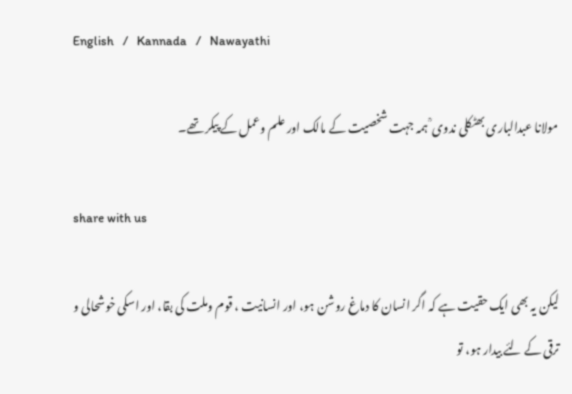English   /   Kannada   /   Nawayathi

مولانا عبدالباری بھٹکلی ندوی ؒ ہمہ جہت شخصیت کے مالک اور علم وعمل کے پیکر تھے۔

share with us

لیکن یہ بھی ایک حقیت ہے کہ اگر انسان کا دماغ روشن ہو، اور انسانیت ، قوم وملت کی بقا، اور اسکی خوشحالی و ترقی کے لئے بیدار ہو، تو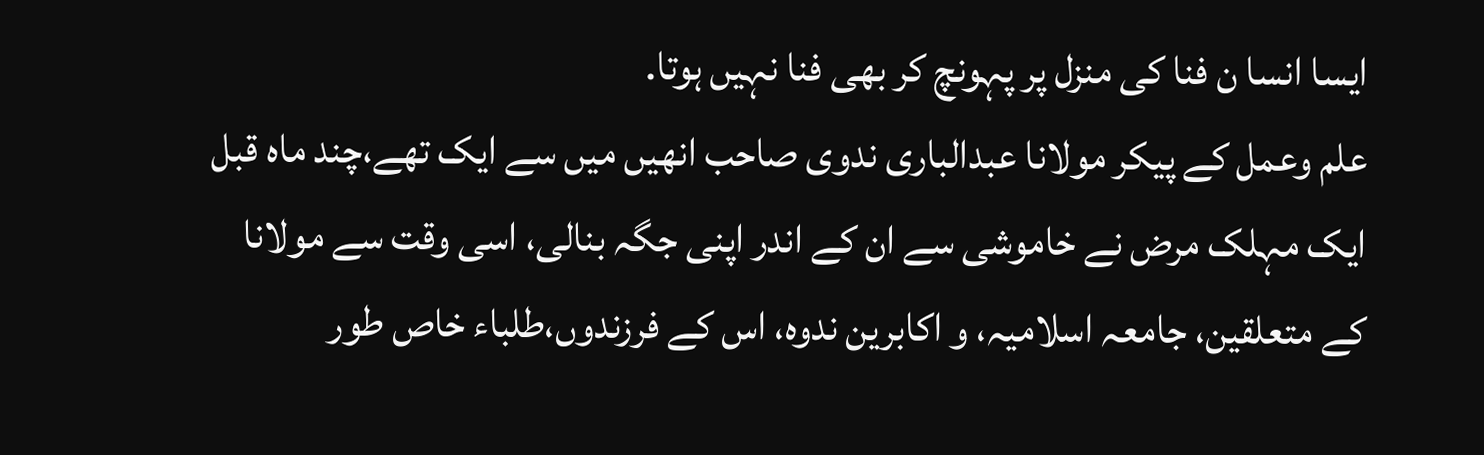ایسا انسا ن فنا کی منزل پر پہونچ کر بھی فنا نہیں ہوتا.
علم وعمل کے پیکر مولانا عبدالباری ندوی صاحب انھیں میں سے ایک تھے،چند ماہ قبل ایک مہلک مرض نے خاموشی سے ان کے اندر اپنی جگہ بنالی، اسی وقت سے مولانا کے متعلقین، جامعہ اسلامیہ، و اکابرین ندوہ، اس کے فرزندوں،طلباء خاص طور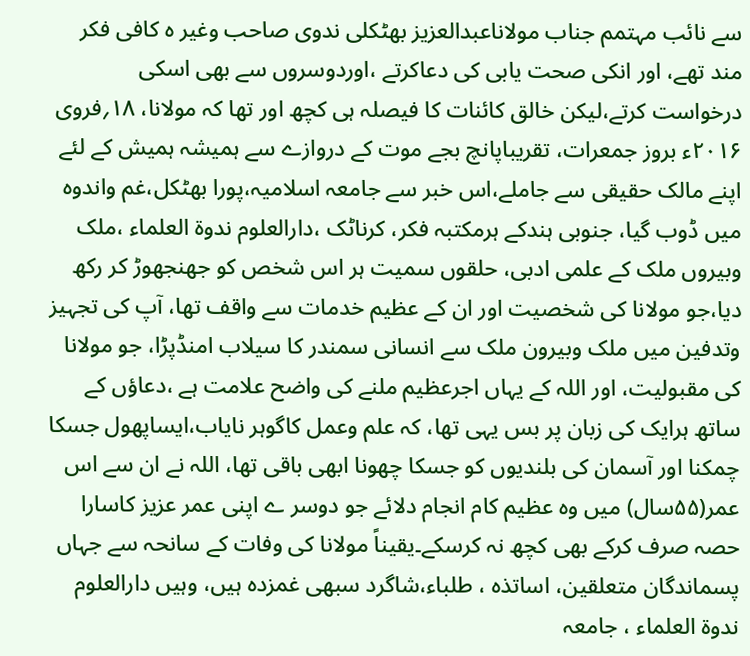سے نائب مہتمم جناب مولاناعبدالعزیز بھٹکلی ندوی صاحب وغیر ہ کافی فکر مند تھے، اور انکی صحت یابی کی دعاکرتے ،اوردوسروں سے بھی اسکی درخواست کرتے،لیکن خالق کائنات کا فیصلہ ہی کچھ اور تھا کہ مولانا، ۱۸؍فروی ۲۰۱۶ء بروز جمعرات، تقریباپانچ بجے موت کے دروازے سے ہمیشہ ہمیش کے لئے اپنے مالک حقیقی سے جاملے،اس خبر سے جامعہ اسلامیہ،پورا بھٹکل،غم واندوہ میں ڈوب گیا، جنوبی ہندکے ہرمکتبہ فکر، کرناٹک ،دارالعلوم ندوۃ العلماء ،ملک وبیروں ملک کے علمی ادبی، حلقوں سمیت ہر اس شخص کو جھنجھوڑ کر رکھ دیا،جو مولانا کی شخصیت اور ان کے عظیم خدمات سے واقف تھا، آپ کی تجہیز وتدفین میں ملک وبیرون ملک سے انسانی سمندر کا سیلاب امنڈپڑا، جو مولانا کی مقبولیت، اور اللہ کے یہاں اجرعظیم ملنے کی واضح علامت ہے ،دعاؤں کے ساتھ ہرایک کی زبان پر بس یہی تھا، کہ علم وعمل کاگوہر نایاب،ایساپھول جسکا چمکنا اور آسمان کی بلندیوں کو جسکا چھونا ابھی باقی تھا، اللہ نے ان سے اس عمر(۵۵سال) میں وہ عظیم کام انجام دلائے جو دوسر ے اپنی عمر عزیز کاسارا حصہ صرف کرکے بھی کچھ نہ کرسکے۔یقیناً مولانا کی وفات کے سانحہ سے جہاں پسماندگان متعلقین، اساتذہ ، طلباء،شاگرد سبھی غمزدہ ہیں، وہیں دارالعلوم ندوۃ العلماء ، جامعہ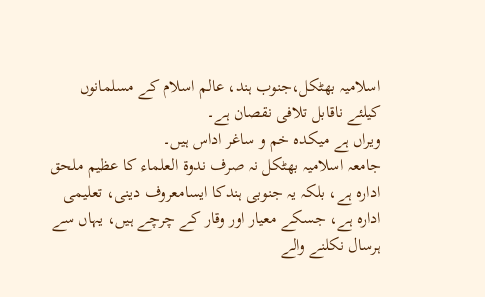اسلامیہ بھٹکل،جنوب ہند، عالم اسلام کے مسلمانوں کیلئے ناقابل تلافی نقصان ہے۔
ویراں ہے میکدہ خم و ساغر اداس ہیں۔
جامعہ اسلامیہ بھٹکل نہ صرف ندوۃ العلماء کا عظیم ملحق ادارہ ہے، بلکہ یہ جنوبی ہندکا ایسامعروف دینی، تعلیمی ادارہ ہے، جسکے معیار اور وقار کے چرچے ہیں، یہاں سے ہرسال نکلنے والے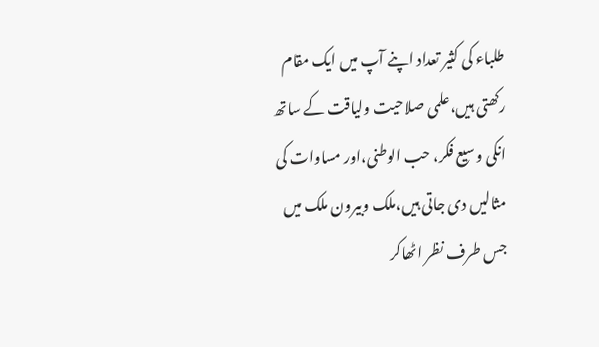طلباء کی کثیر تعداد اپنے آپ میں ایک مقام رکھتی ہیں،علمی صلاحیت ولیاقت کے ساتھ انکی و سیع فکر، حب الوطنی،اور مساوات کی مثالیں دی جاتی ہیں،ملک وبیرون ملک میں جس طرف نظر اٹھاکر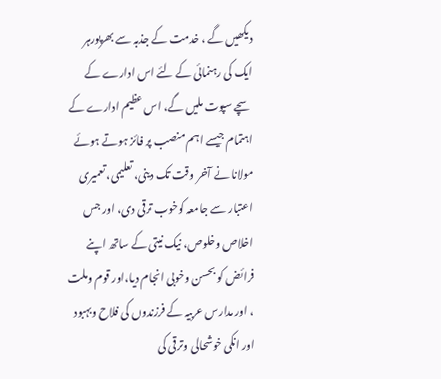دیکھیں گے ، خدمت کے جذبہ سے بھرپورہر ایک کی رہنمائی کے لئے اس ادارے کے سچے سپوت ملیں گے، اس عظیم ادارے کے اہتمام جیسے اہم منصب پر فائز ہوتے ہوئے مولانا نے آخر وقت تک دینی، تعلیمی، تعمیری اعتبار سے جامعہ کوخوب ترقی دی، اور جس اخلاص وخلوص، نیک نیتی کے ساتھ اپنے فرائض کو بحسن وخوبی انجام دیا،اور قوم وملت ، اور مدارس عربیہ کے فرزندوں کی فلاح وبہبود اور انکی خوشحالی وترقی کی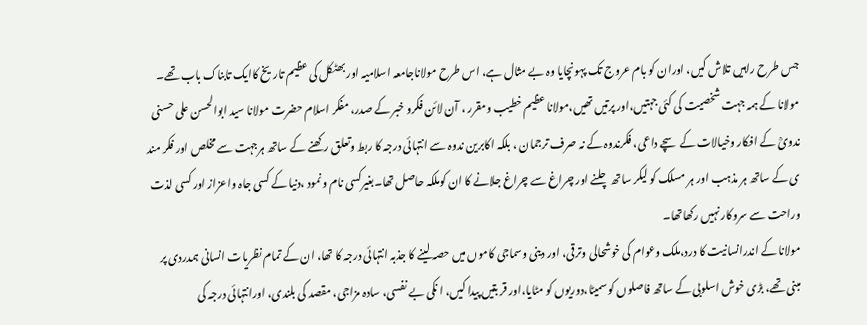جس طرح راہیں تلاش کیں، اوران کو بام عروج تک پہونچایا وہ بے مثال ہے، اس طرح مولاناجامعہ اسلامیہ اور بھٹکل کی عظیم تاریخ کاایک تابناک باب تھے۔
مولانا کے ہمہ جہت شخصیت کی کئی جہتیں،اور پرتیں تھیں،مولانا عظیم خطیب ومقرر ، آن لائن فکرو خبر کے صدر، مفکر اسلام حضرت مولانا سید ابوالحسن علی حسنی ندویؒ کے افکار وخیالات کے سچے داعی، فکرندوہ کے نہ صرف ترجمان ، بلکہ اکابرین ندوہ سے انتہائی درجہ کا ربط وتعلق رکھنے کے ساتھ ہرجہت سے مخلص اور فکر مند ی کے ساتھ ہر مذہب اور ہر مسلک کو لیکر ساتھ چلنے اور چراغ سے چراغ جلانے کا ان کوملکہ حاصل تھا۔بغیرکسی نام ونمود ،دنیا کے کسی جاہ واعزاز اور کسی لذت وراحت سے سروکار نہیں رکھاتھا۔
مولانا کے اندرانسانیت کا درد،ملک وعوام کی خوشحالی وترقی، اور دینی وسماجی کاموں میں حصہ لینے کا جذبہ انتہائی درجہ کا تھا، ان کے تمام نظریات انسانی ہمدردی پر مبنی تھے، بڑی خوش اسلوبی کے ساتھ فاصلوں کو سمیٹا،دوریوں کو مٹایا،اور قر بتیں پیدا کیں، ا نکی بے نفسی، سادہ مزاجی، مقصد کی بلندی، اورانتہائی درجہ کی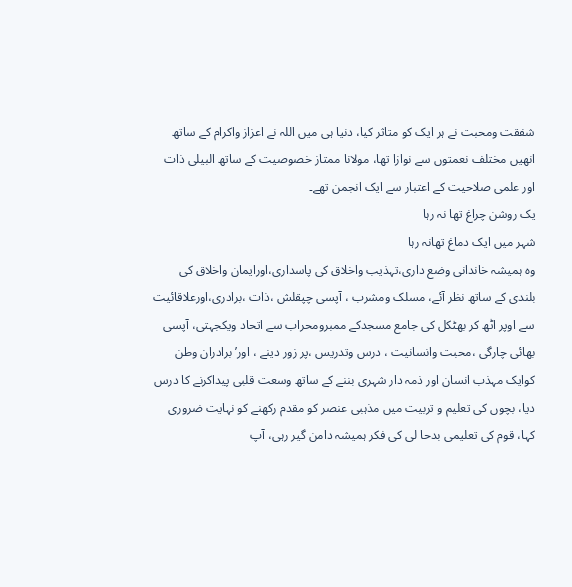شفقت ومحبت نے ہر ایک کو متاثر کیا، دنیا ہی میں اللہ نے اعزاز واکرام کے ساتھ انھیں مختلف نعمتوں سے نوازا تھا، مولانا ممتاز خصوصیت کے ساتھ البیلی ذات اور علمی صلاحیت کے اعتبار سے ایک انجمن تھے۔
یک روشن چراغ تھا نہ رہا
شہر میں ایک دماغ تھانہ رہا
وہ ہمیشہ خاندانی وضع داری،تہذیب واخلاق کی پاسداری،اورایمان واخلاق کی بلندی کے ساتھ نظر آئے، مسلک ومشرب ، آپسی چپقلش ،ذات ،برادری،اورعلاقائیت سے اوپر اٹھ کر بھٹکل کی جامع مسجدکے ممبرومحراب سے اتحاد ویکجہتی، آپسی بھائی چارگی ،محبت وانسانیت ، درس وتدریس ،پر زور دینے ، اور’برادران وطن کوایک مہذب انسان اور ذمہ دار شہری بننے کے ساتھ وسعت قلبی پیداکرنے کا درس دیا، بچوں کی تعلیم و تربیت میں مذہبی عنصر کو مقدم رکھنے کو نہایت ضروری کہا، قوم کی تعلیمی بدحا لی کی فکر ہمیشہ دامن گیر رہی، آپ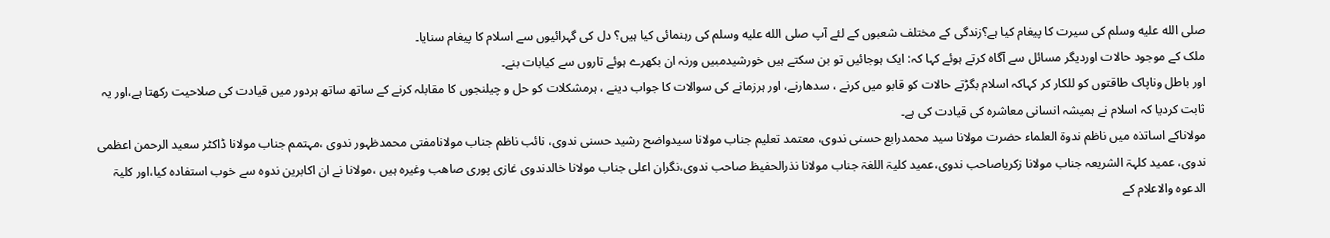صلى الله عليه وسلم کی سیرت کا پیغام کیا ہے؟زندگی کے مختلف شعبوں کے لئے آپ صلى الله عليه وسلم کی رہنمائی کیا ہیں؟ دل کی گہرائیوں سے اسلام کا پیغام سنایا۔
ملک کے موجود حالات اوردیگر مسائل سے آگاہ کرتے ہوئے کہا کہ: ایک ہوجائیں تو بن سکتے ہیں خورشیدمبیں ورنہ ان بکھرے ہوئے تاروں سے کیابات بنے۔
اور باطل وناپاک طاقتوں کو للکار کر کہاکہ اسلام بگڑتے حالات کو قابو میں کرنے ، سدھارنے، اور ہرزمانے کی سوالات کا جواب دینے ، ہرمشکلات کو حل و چیلنجوں کا مقابلہ کرنے کے ساتھ ساتھ ہردور میں قیادت کی صلاحیت رکھتا ہے،اور یہ ثابت کردیا کہ اسلام نے ہمیشہ انسانی معاشرہ کی قیادت کی ہے۔
مولاناکے اساتذہ میں ناظم ندوۃ العلماء حضرت مولانا سید محمدرابع حسنی ندوی، معتمد تعلیم جناب مولانا سیدواضح رشید حسنی ندوی، نائب ناظم جناب مولانامفتی محمدظہور ندوی ،مہتمم جناب مولانا ڈاکٹر سعید الرحمن اعظمی ندوی، عمید کلہۃ الشریعہ جناب مولانا زکریاصاحب ندوی،عمید کلیۃ اللغۃ جناب مولانا نذرالحفیظ صاحب ندوی،نگران اعلی جناب مولانا خالدندوی غازی پوری صاھب وغیرہ ہیں ،مولانا نے ان اکابرین ندوہ سے خوب استفادہ کیا،اور کلیۃ الدعوہ والاعلام کے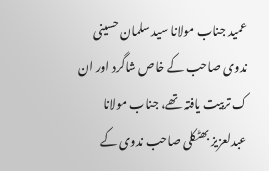عمید جناب مولانا سید سلمان حسینی ندوی صاحب کے خاص شاگرد اور ان ک تربیت یافتہ تھے، جناب مولانا عبدلعزیز بھٹکلی صاحب ندوی کے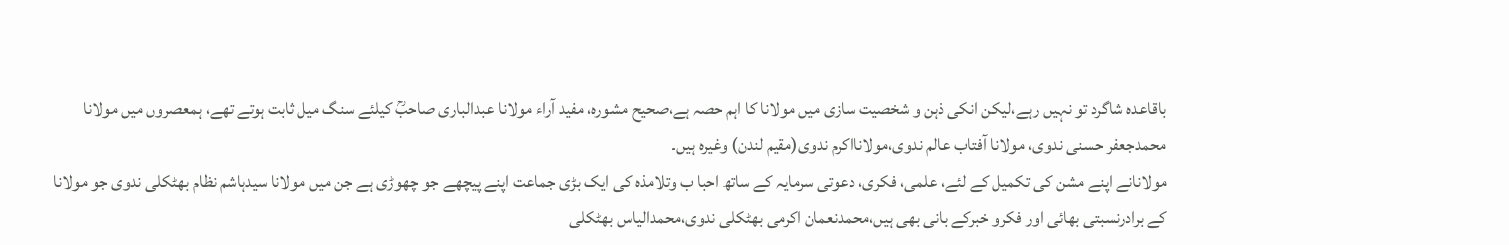باقاعدہ شاگرد تو نہیں رہے،لیکن انکی ذہن و شخصیت سازی میں مولانا کا اہم حصہ ہے،صحیح مشورہ، مفید آراء مولانا عبدالباری صاحبؒ کیلئے سنگ میل ثابت ہوتے تھے، ہمعصروں میں مولانا محمدجعفر حسنی ندوی، مولانا آفتاب عالم ندوی،مولانااکرم ندوی(مقیم لندن) وغیرہ ہیں۔
مولانانے اپنے مشن کی تکمیل کے لئے، علمی، فکری، دعوتی سرمایہ کے ساتھ احبا ب وتلامذہ کی ایک بڑی جماعت اپنے پیچھے جو چھوڑی ہے جن میں مولانا سیدہاشم نظام بھٹکلی ندوی جو مولانا کے برادرنسبتی بھائی اور فکرو خبرکے بانی بھی ہیں،محمدنعمان اکرمی بھٹکلی ندوی،محمدالیاس بھٹکلی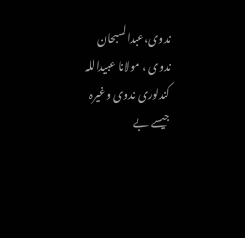ندوی،عبدالسبحان ندوی ، مولانا عبیداللہ کندلوری ندوی وغیرہ جیسے بے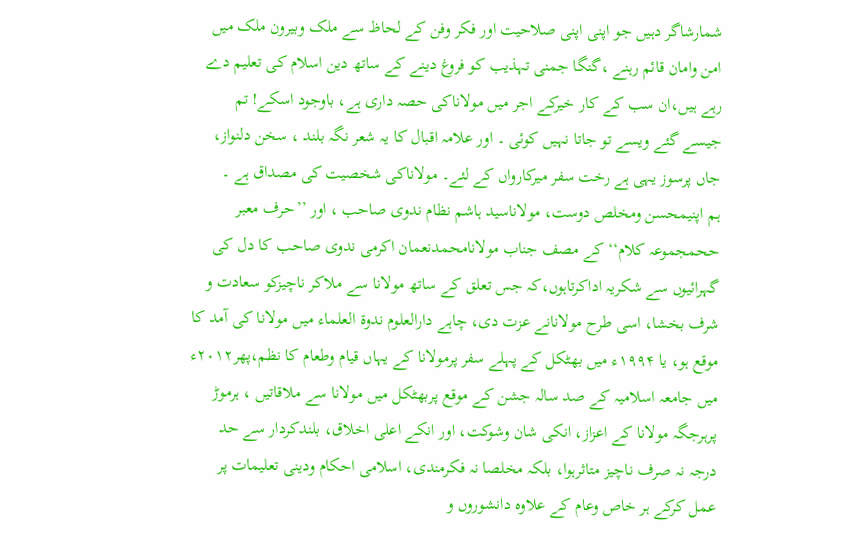شمارشاگر دہیں جو اپنی اپنی صلاحیت اور فکر وفن کے لحاظ سے ملک وبیرون ملک میں امن وامان قائم رہنے ،گنگا جمنی تہذیب کو فروغ دینے کے ساتھ دین اسلام کی تعلیم دے رہے ہیں،ان سب کے کار خیرکے اجر میں مولاناکی حصہ داری ہے، باوجود اسکے! تم جیسے گئے ویسے تو جاتا نہیں کوئی ۔ اور علامہ اقبال کا یہ شعر نگہ بلند ، سخن دلنواز، جاں پرسوز یہی ہے رخت سفر میرکارواں کے لئے۔ مولاناکی شخصیت کی مصداق ہے ۔
ہم اپنیمحسن ومخلص دوست، مولاناسید ہاشم نظام ندوی صاحب ، اور ’’حرف معبر ححمجموعہ کلام‘‘ کے مصف جناب مولانامحمدنعمان اکرمی ندوی صاحب کا دل کی گہرائیوں سے شکریہ اداکرتاہوں،کہ جس تعلق کے ساتھ مولانا سے ملاکر ناچیزکو سعادت و شرف بخشا، اسی طرح مولانانے عزت دی، چاہے دارالعلوم ندوۃ العلماء میں مولانا کی آمد کا موقع ہو، یا ۱۹۹۴ء میں بھٹکل کے پہلے سفر پرمولانا کے یہاں قیام وطعام کا نظم،پھر۲۰۱۲ء میں جامعہ اسلامیہ کے صد سالہ جشن کے موقع پربھٹکل میں مولانا سے ملاقاتیں ، ہرموڑ پرہرجگہ مولانا کے اعزاز، انکی شان وشوکت، اور انکے اعلی اخلاق، بلندکردار سے حد درجہ نہ صرف ناچیز متاثرہوا، بلکہ مخلصا نہ فکرمندی، اسلامی احکام ودینی تعلیمات پر عمل کرکے ہر خاص وعام کے علاوہ دانشوروں و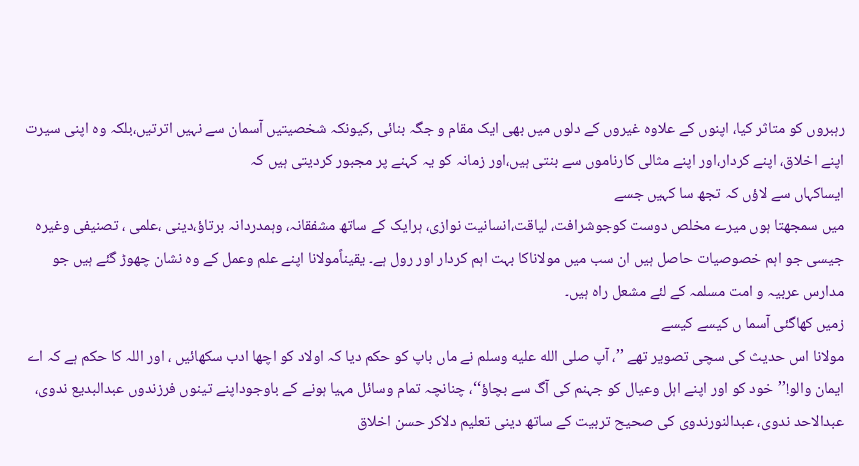رہبروں کو متاثر کیا، اپنوں کے علاوہ غیروں کے دلوں میں بھی ایک مقام و جگہ بنائی ,کیونکہ شخصیتیں آسمان سے نہیں اترتیں،بلکہ وہ اپنی سیرت اپنے اخلاق، اپنے کردار،اور اپنے مثالی کارناموں سے بنتی ہیں،اور زمانہ کو یہ کہنے پر مجبور کردیتی ہیں کہ
ایساکہاں سے لاؤں کہ تجھ سا کہیں جسے
میں سمجھتا ہوں میرے مخلص دوست کوجوشرافت، لیاقت،انسانیت نوازی، ہرایک کے ساتھ مشفقانہ، وہمدردانہ برتاؤ،دینی ،علمی ، تصنیفی وغیرہ جیسی جو اہم خصوصیات حاصل ہیں ان سب میں مولاناکا بہت اہم کردار اور رول ہے۔ یقیناًمولانا اپنے علم وعمل کے وہ نشان چھوڑ گئے ہیں جو مدارس عربیہ و امت مسلمہ کے لئے مشعل راہ ہیں۔
زمیں کھاگئی آسما ں کیسے کیسے
مولانا اس حدیث کی سچی تصویر تھے ’’، آپ صلى الله عليه وسلم نے ماں باپ کو حکم دیا کہ اولاد کو اچھا ادب سکھائیں ، اور اللہ کا حکم ہے کہ اے ایمان والو!’’خود کو اور اپنے اہل وعیال کو جہنم کی آگ سے بچاؤ‘‘، چنانچہ تمام وسائل مہیا ہونے کے باوجوداپنے تینوں فرزندوں عبدالبدیع ندوی، عبدالاحد ندوی، عبدالنورندوی کی صحیح تربیت کے ساتھ دینی تعلیم دلاکر حسن اخلاق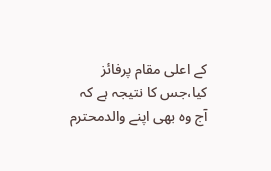کے اعلی مقام پرفائز کیا،جس کا نتیجہ ہے کہ آج وہ بھی اپنے والدمحترم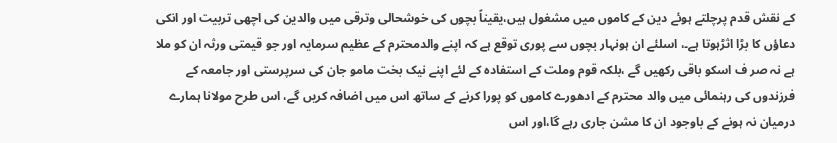کے نقش قدم پرچلتے ہوئے دین کے کاموں میں مشغول ہیں،یقیناً بچوں کی خوشحالی وترقی میں والدین کی اچھی تربیت اور انکی دعاؤں کا بڑا اثڑہوتا ہے۔، اسلئے ان ہونہار بچوں سے پوری توقع ہے کہ اپنے والدمحترم کے عظیم سرمایہ اور جو قیمتی ورثہ ان کو ملا ہے نہ صر ف اسکو باقی رکھیں گے ،بلکہ قوم وملت کے استفادہ کے لئے اپنے نیک بخت مامو جان کی سرپرستی اور جامعہ کے فرزندوں کی رہنمائی میں والد محترم کے ادھورے کاموں کو پورا کرنے کے ساتھ اس میں اضافہ کریں گے، اس طرح مولانا ہمارے درمیان نہ ہونے کے باوجود ان کا مشن جاری رہے گا،اور اس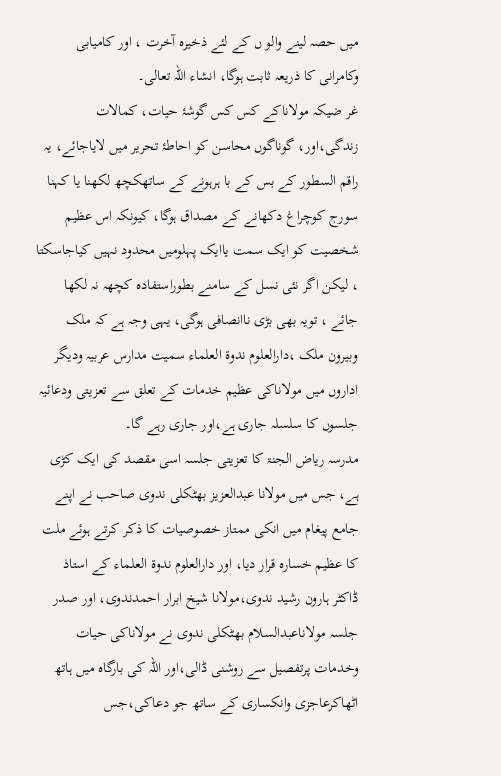میں حصہ لینے والو ں کے لئے ذخیرہ آخرت ، اور کامیابی وکامرانی کا ذریعہ ثابت ہوگا، انشاء اللہ تعالی۔
غر ضیکہ مولاناکے کس کس گوشۂ حیات، کمالات زندگی،اور، گوناگوں محاسن کو احاطۂ تحریر میں لایاجائے، یہ راقم السطور کے بس کے با ہرہونے کے ساتھکچھ لکھنا یا کہنا سورج کوچراغ دکھانے کے مصداق ہوگا، کیونکہ اس عظیم شخصیت کو ایک سمت یاایک پہلومیں محدود نہیں کیاجاسکتا ، لیکن اگر نئی نسل کے سامنے بطوراستفادہ کچھہ نہ لکھا جائے ، تویہ بھی بڑی ناانصافی ہوگی، یہی وجہ ہے کہ ملک وبیرون ملک ،دارالعلوم ندوۃ العلماء سمیت مدارس عربیہ ودیگر اداروں میں مولاناکی عظیم خدمات کے تعلق سے تعزیتی ودعائیہ جلسوں کا سلسلہ جاری ہے،اور جاری رہے گا۔
مدرسہ ریاض الجنۃ کا تعزیتی جلسہ اسی مقصد کی ایک کڑی ہے، جس میں مولانا عبدالعزیز بھٹکلی ندوی صاحب نے اپنے جامع پیغام میں انکی ممتاز خصوصیات کا ذکر کرتے ہوئے ملت کا عظیم خسارہ قرار دیا، اور دارالعلوم ندوۃ العلماء کے استاذ ڈاکٹر ہارون رشید ندوی،مولانا شیخ ابرار احمدندوی، اور صدر جلسہ مولاناعبدالسلام بھٹکلی ندوی نے مولاناکی حیات وخدمات پرتفصیل سے روشنی ڈالی،اور اللہ کی بارگاہ میں ہاتھ اٹھاکرعاجزی وانکساری کے ساتھ جو دعاکی،جس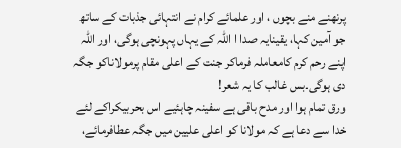پرنھنے منے بچوں ، اور علمائے کرام نے انتہائی جذبات کے ساتھ جو آمین کہا، یقینایہ صدا ا اللہ کے یہاں پہونچی ہوگی، اور اللہ اپنے رحم کرم کامعاملہ فرماکر جنت کے اعلی مقام پرمولاناکو جگہ دی ہوگی۔بس غالب کا یہ شعر!
ورق تمام ہوا اور مدح باقی ہے سفینہ چاہئیے اس بحربیکراکے لئے
خدا سے دعا ہے کہ مولانا کو اعلی علیین میں جگہ عطافرمائے،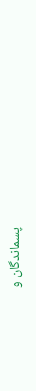پسماندگان و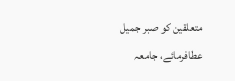متعلقین کو صبر جمیل عطافرمائے، جامعہ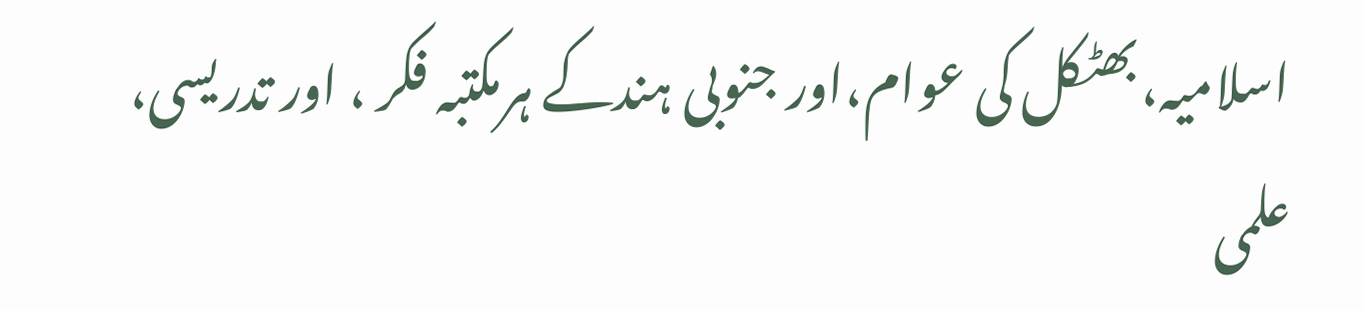اسلامیہ،بھٹکل کی عوام،اور جنوبی ہندکے ہرمکتبہ فکر ، اور تدریسی، علمی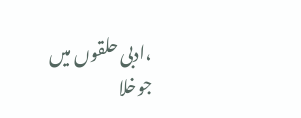،ادبی حلقوں میں جوخلا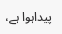پیداہوا ہے،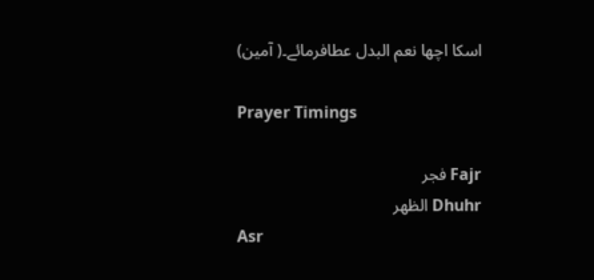اسکا اچھا نعم البدل عطافرمائے۔( آمین)

Prayer Timings

Fajr فجر
Dhuhr الظهر
Asr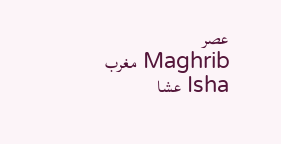عصر
Maghrib مغرب
Isha عشا